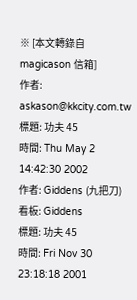※ [本文轉錄自 magicason 信箱]
作者: askason@kkcity.com.tw
標題: 功夫 45
時間: Thu May 2 14:42:30 2002
作者: Giddens (九把刀) 看板: Giddens
標題: 功夫 45
時間: Fri Nov 30 23:18:18 2001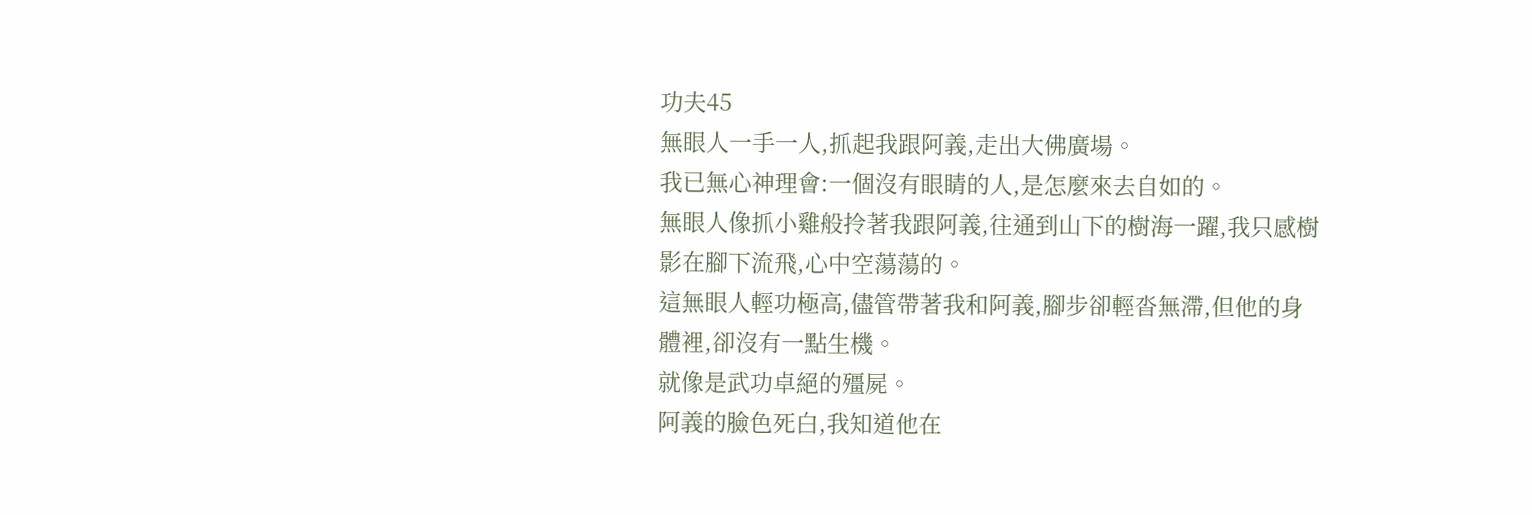功夫45
無眼人一手一人,抓起我跟阿義,走出大佛廣場。
我已無心神理會:一個沒有眼睛的人,是怎麼來去自如的。
無眼人像抓小雞般拎著我跟阿義,往通到山下的樹海一躍,我只感樹
影在腳下流飛,心中空蕩蕩的。
這無眼人輕功極高,儘管帶著我和阿義,腳步卻輕沓無滯,但他的身
體裡,卻沒有一點生機。
就像是武功卓絕的殭屍。
阿義的臉色死白,我知道他在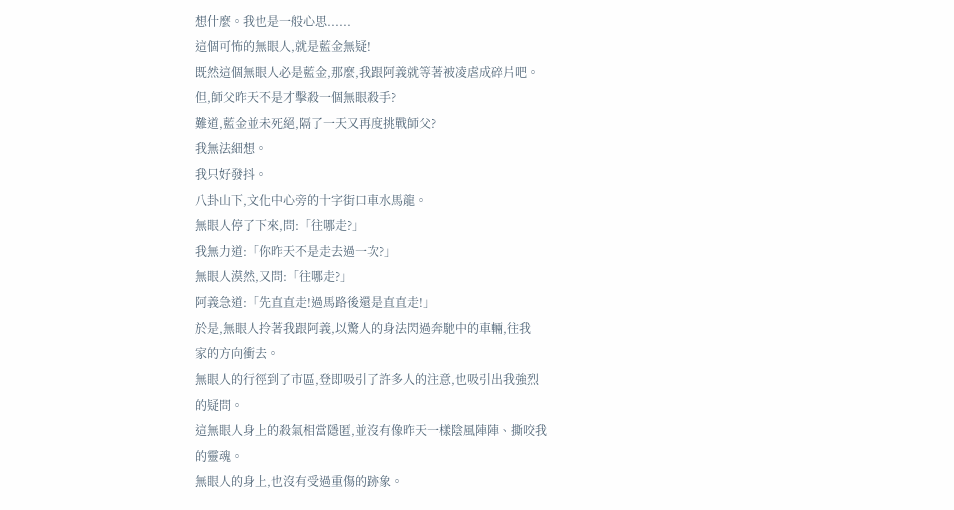想什麼。我也是一般心思......
這個可怖的無眼人,就是藍金無疑!
既然這個無眼人必是藍金,那麼,我跟阿義就等著被凌虐成碎片吧。
但,師父昨天不是才擊殺一個無眼殺手?
難道,藍金並未死絕,隔了一天又再度挑戰師父?
我無法細想。
我只好發抖。
八卦山下,文化中心旁的十字街口車水馬龍。
無眼人停了下來,問:「往哪走?」
我無力道:「你昨天不是走去過一次?」
無眼人漠然,又問:「往哪走?」
阿義急道:「先直直走!過馬路後還是直直走!」
於是,無眼人拎著我跟阿義,以驚人的身法閃過奔馳中的車輛,往我
家的方向衝去。
無眼人的行徑到了市區,登即吸引了許多人的注意,也吸引出我強烈
的疑問。
這無眼人身上的殺氣相當隱匿,並沒有像昨天一樣陰風陣陣、撕咬我
的靈魂。
無眼人的身上,也沒有受過重傷的跡象。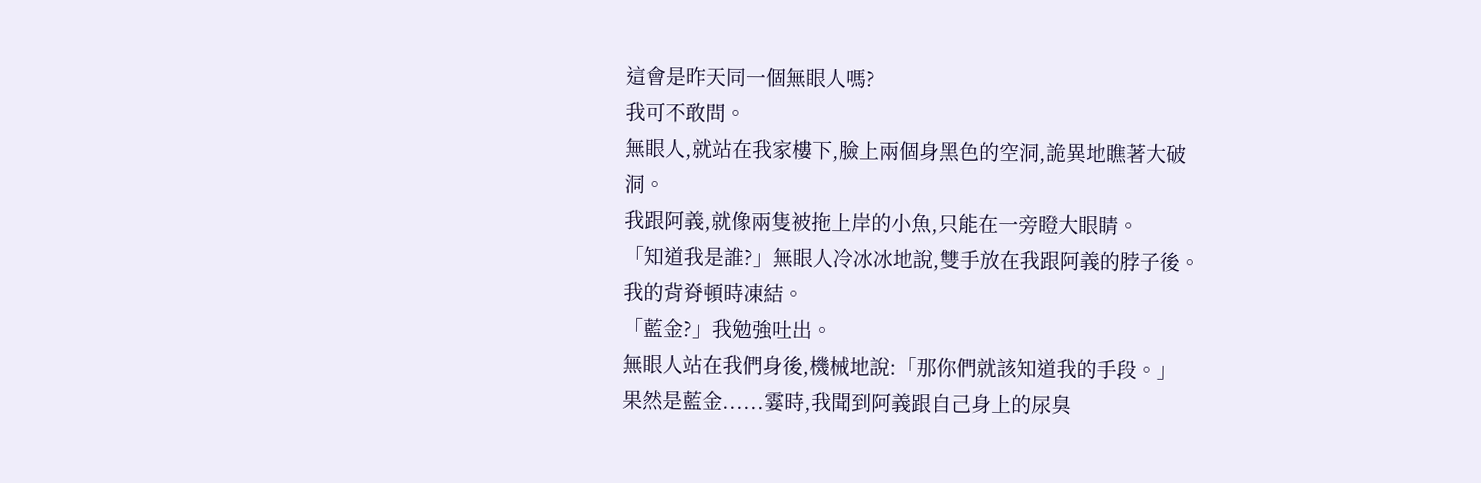這會是昨天同一個無眼人嗎?
我可不敢問。
無眼人,就站在我家樓下,臉上兩個身黑色的空洞,詭異地瞧著大破
洞。
我跟阿義,就像兩隻被拖上岸的小魚,只能在一旁瞪大眼睛。
「知道我是誰?」無眼人冷冰冰地說,雙手放在我跟阿義的脖子後。
我的背脊頓時凍結。
「藍金?」我勉強吐出。
無眼人站在我們身後,機械地說:「那你們就該知道我的手段。」
果然是藍金......霎時,我聞到阿義跟自己身上的尿臭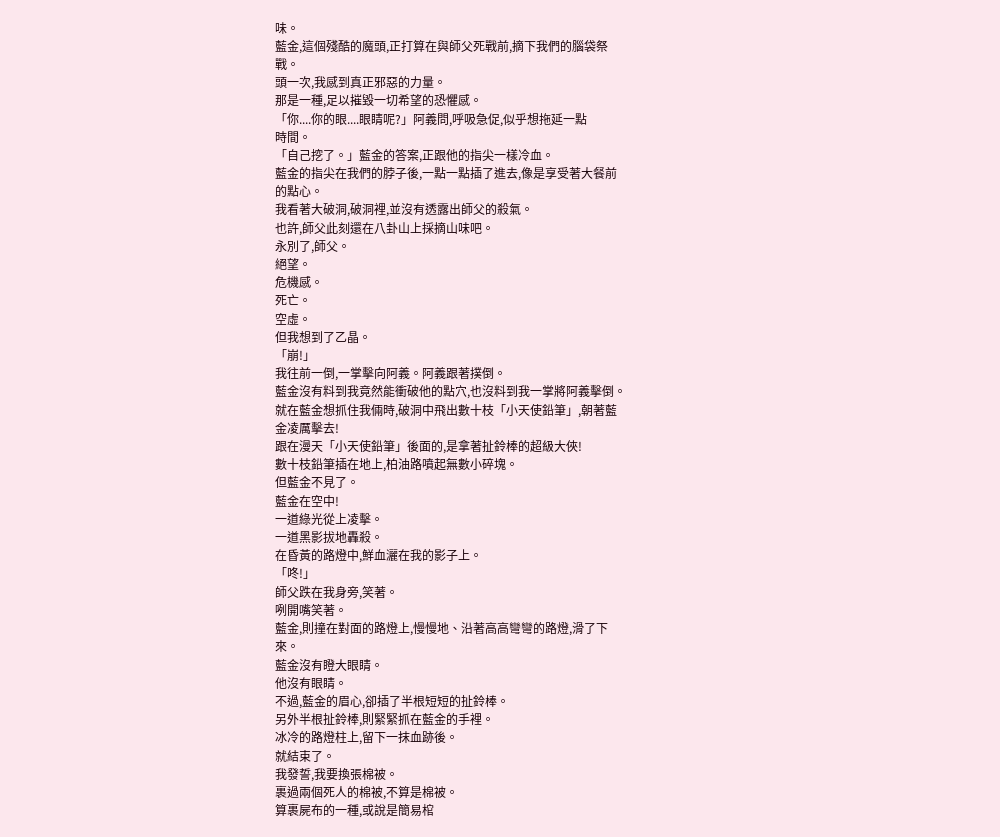味。
藍金,這個殘酷的魔頭,正打算在與師父死戰前,摘下我們的腦袋祭
戰。
頭一次,我感到真正邪惡的力量。
那是一種,足以摧毀一切希望的恐懼感。
「你....你的眼....眼睛呢?」阿義問,呼吸急促,似乎想拖延一點
時間。
「自己挖了。」藍金的答案,正跟他的指尖一樣冷血。
藍金的指尖在我們的脖子後,一點一點插了進去,像是享受著大餐前
的點心。
我看著大破洞,破洞裡,並沒有透露出師父的殺氣。
也許,師父此刻還在八卦山上採摘山味吧。
永別了,師父。
絕望。
危機感。
死亡。
空虛。
但我想到了乙晶。
「崩!」
我往前一倒,一掌擊向阿義。阿義跟著撲倒。
藍金沒有料到我竟然能衝破他的點穴,也沒料到我一掌將阿義擊倒。
就在藍金想抓住我倆時,破洞中飛出數十枝「小天使鉛筆」,朝著藍
金凌厲擊去!
跟在漫天「小天使鉛筆」後面的,是拿著扯鈴棒的超級大俠!
數十枝鉛筆插在地上,柏油路噴起無數小碎塊。
但藍金不見了。
藍金在空中!
一道綠光從上凌擊。
一道黑影拔地轟殺。
在昏黃的路燈中,鮮血灑在我的影子上。
「咚!」
師父跌在我身旁,笑著。
咧開嘴笑著。
藍金,則撞在對面的路燈上,慢慢地、沿著高高彎彎的路燈,滑了下
來。
藍金沒有瞪大眼睛。
他沒有眼睛。
不過,藍金的眉心,卻插了半根短短的扯鈴棒。
另外半根扯鈴棒,則緊緊抓在藍金的手裡。
冰冷的路燈柱上,留下一抹血跡後。
就結束了。
我發誓,我要換張棉被。
裹過兩個死人的棉被,不算是棉被。
算裹屍布的一種,或說是簡易棺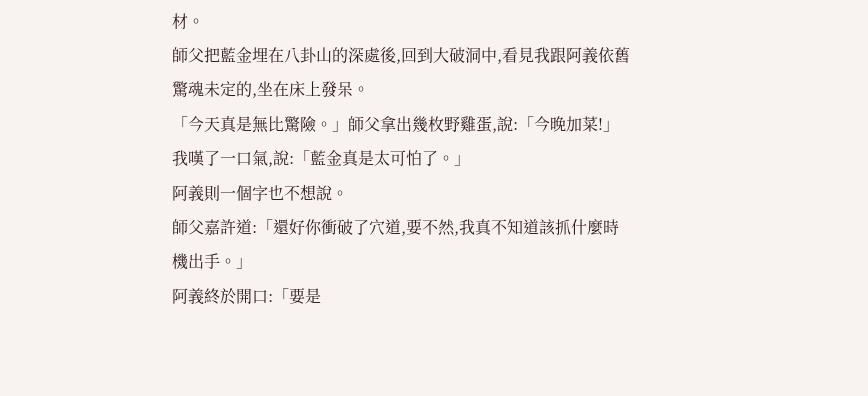材。
師父把藍金埋在八卦山的深處後,回到大破洞中,看見我跟阿義依舊
驚魂未定的,坐在床上發呆。
「今天真是無比驚險。」師父拿出幾枚野雞蛋,說:「今晚加菜!」
我嘆了一口氣,說:「藍金真是太可怕了。」
阿義則一個字也不想說。
師父嘉許道:「還好你衝破了穴道,要不然,我真不知道該抓什麼時
機出手。」
阿義終於開口:「要是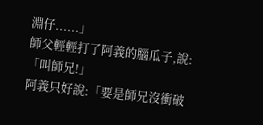淵仔......」
師父輕輕打了阿義的腦瓜子,說:「叫師兄!」
阿義只好說:「要是師兄沒衝破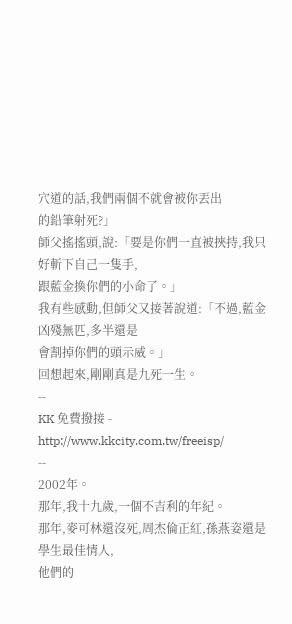穴道的話,我們兩個不就會被你丟出
的鉛筆射死?」
師父搖搖頭,說:「要是你們一直被挾持,我只好斬下自己一隻手,
跟藍金換你們的小命了。」
我有些感動,但師父又接著說道:「不過,藍金凶殘無匹,多半還是
會割掉你們的頭示威。」
回想起來,剛剛真是九死一生。
--
KK 免費撥接 - http://www.kkcity.com.tw/freeisp/
--
2002年。
那年,我十九歲,一個不吉利的年紀。
那年,麥可林還沒死,周杰倫正紅,孫燕姿還是學生最佳情人,
他們的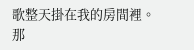歌整天掛在我的房間裡。
那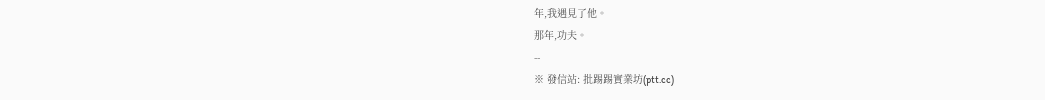年,我遇見了他。
那年,功夫。
--
※ 發信站: 批踢踢實業坊(ptt.cc)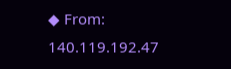◆ From: 140.119.192.47